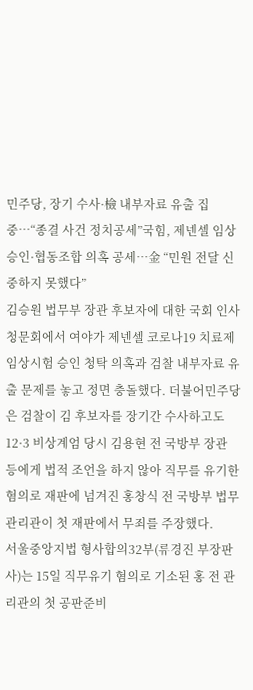민주당, 장기 수사·檢 내부자료 유출 집중…“종결 사건 정치공세”국힘, 제넨셀 임상 승인·협동조합 의혹 공세…金 “민원 전달 신중하지 못했다”
김승원 법무부 장관 후보자에 대한 국회 인사청문회에서 여야가 제넨셀 코로나19 치료제 임상시험 승인 청탁 의혹과 검찰 내부자료 유출 문제를 놓고 정면 충돌했다. 더불어민주당은 검찰이 김 후보자를 장기간 수사하고도
12·3 비상계엄 당시 김용현 전 국방부 장관 등에게 법적 조언을 하지 않아 직무를 유기한 혐의로 재판에 넘겨진 홍창식 전 국방부 법무관리관이 첫 재판에서 무죄를 주장했다.
서울중앙지법 형사합의32부(류경진 부장판사)는 15일 직무유기 혐의로 기소된 홍 전 관리관의 첫 공판준비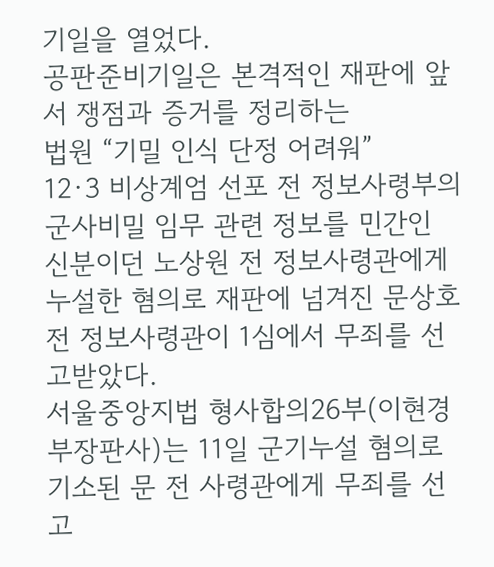기일을 열었다.
공판준비기일은 본격적인 재판에 앞서 쟁점과 증거를 정리하는
법원 “기밀 인식 단정 어려워”
12·3 비상계엄 선포 전 정보사령부의 군사비밀 임무 관련 정보를 민간인 신분이던 노상원 전 정보사령관에게 누설한 혐의로 재판에 넘겨진 문상호 전 정보사령관이 1심에서 무죄를 선고받았다.
서울중앙지법 형사합의26부(이현경 부장판사)는 11일 군기누설 혐의로 기소된 문 전 사령관에게 무죄를 선고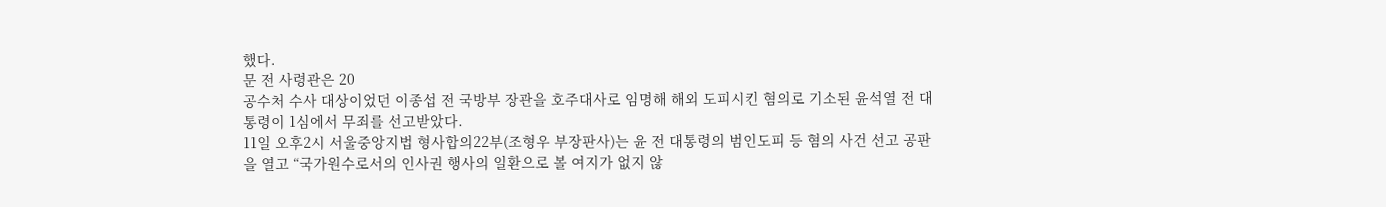했다.
문 전 사령관은 20
공수처 수사 대상이었던 이종섭 전 국방부 장관을 호주대사로 임명해 해외 도피시킨 혐의로 기소된 윤석열 전 대통령이 1심에서 무죄를 선고받았다.
11일 오후2시 서울중앙지법 형사합의22부(조형우 부장판사)는 윤 전 대통령의 범인도피 등 혐의 사건 선고 공판을 열고 “국가원수로서의 인사권 행사의 일환으로 볼 여지가 없지 않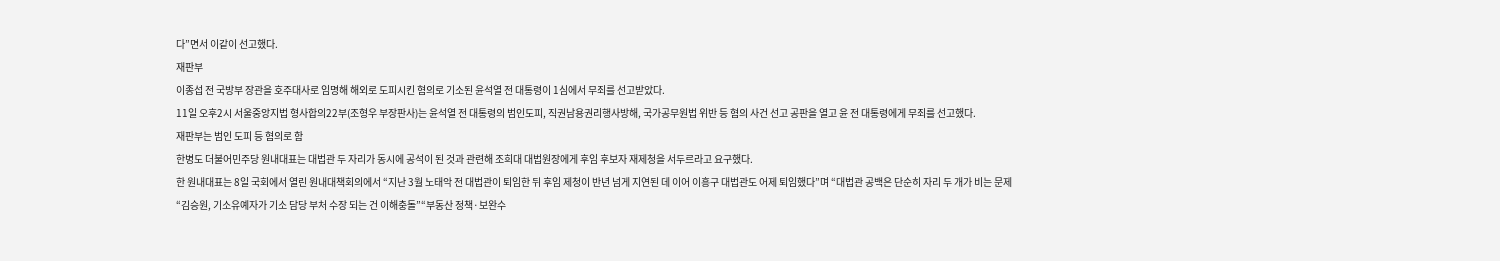다”면서 이같이 선고했다.
재판부
이종섭 전 국방부 장관을 호주대사로 임명해 해외로 도피시킨 혐의로 기소된 윤석열 전 대통령이 1심에서 무죄를 선고받았다.
11일 오후2시 서울중앙지법 형사합의22부(조형우 부장판사)는 윤석열 전 대통령의 범인도피, 직권남용권리행사방해, 국가공무원법 위반 등 혐의 사건 선고 공판을 열고 윤 전 대통령에게 무죄를 선고했다.
재판부는 범인 도피 등 혐의로 함
한병도 더불어민주당 원내대표는 대법관 두 자리가 동시에 공석이 된 것과 관련해 조희대 대법원장에게 후임 후보자 재제청을 서두르라고 요구했다.
한 원내대표는 8일 국회에서 열린 원내대책회의에서 “지난 3월 노태악 전 대법관이 퇴임한 뒤 후임 제청이 반년 넘게 지연된 데 이어 이흥구 대법관도 어제 퇴임했다”며 “대법관 공백은 단순히 자리 두 개가 비는 문제
“김승원, 기소유예자가 기소 담당 부처 수장 되는 건 이해충돌”“부동산 정책·보완수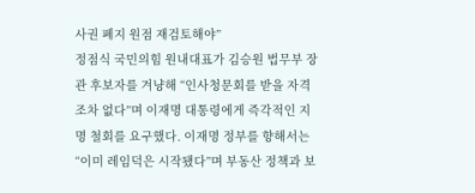사권 폐지 원점 재검토해야”
정점식 국민의힘 원내대표가 김승원 법무부 장관 후보자를 겨냥해 “인사청문회를 받을 자격조차 없다”며 이재명 대통령에게 즉각적인 지명 철회를 요구했다. 이재명 정부를 향해서는 “이미 레임덕은 시작됐다”며 부동산 정책과 보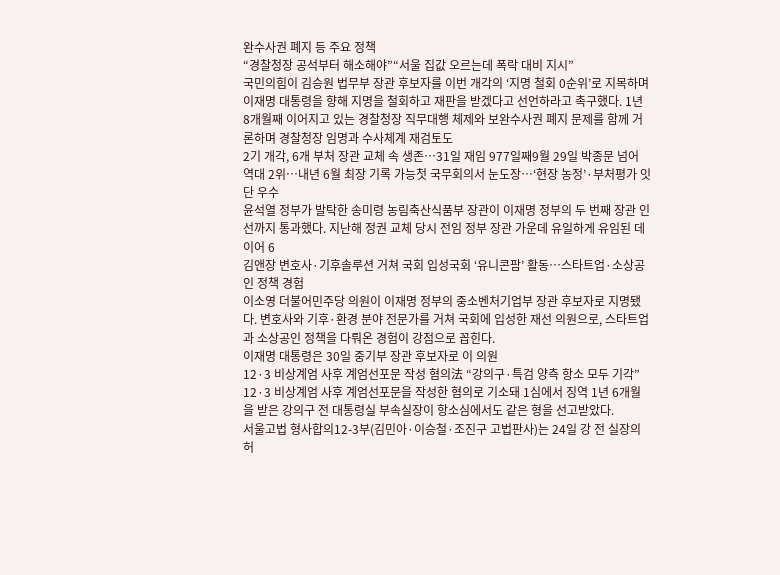완수사권 폐지 등 주요 정책
“경찰청장 공석부터 해소해야”“서울 집값 오르는데 폭락 대비 지시”
국민의힘이 김승원 법무부 장관 후보자를 이번 개각의 ‘지명 철회 0순위’로 지목하며 이재명 대통령을 향해 지명을 철회하고 재판을 받겠다고 선언하라고 촉구했다. 1년 8개월째 이어지고 있는 경찰청장 직무대행 체제와 보완수사권 폐지 문제를 함께 거론하며 경찰청장 임명과 수사체계 재검토도
2기 개각, 6개 부처 장관 교체 속 생존…31일 재임 977일째9월 29일 박종문 넘어 역대 2위…내년 6월 최장 기록 가능첫 국무회의서 눈도장…‘현장 농정’·부처평가 잇단 우수
윤석열 정부가 발탁한 송미령 농림축산식품부 장관이 이재명 정부의 두 번째 장관 인선까지 통과했다. 지난해 정권 교체 당시 전임 정부 장관 가운데 유일하게 유임된 데 이어 6
김앤장 변호사·기후솔루션 거쳐 국회 입성국회 ‘유니콘팜’ 활동…스타트업·소상공인 정책 경험
이소영 더불어민주당 의원이 이재명 정부의 중소벤처기업부 장관 후보자로 지명됐다. 변호사와 기후·환경 분야 전문가를 거쳐 국회에 입성한 재선 의원으로, 스타트업과 소상공인 정책을 다뤄온 경험이 강점으로 꼽힌다.
이재명 대통령은 30일 중기부 장관 후보자로 이 의원
12·3 비상계엄 사후 계엄선포문 작성 혐의法 “강의구·특검 양측 항소 모두 기각”
12·3 비상계엄 사후 계엄선포문을 작성한 혐의로 기소돼 1심에서 징역 1년 6개월을 받은 강의구 전 대통령실 부속실장이 항소심에서도 같은 형을 선고받았다.
서울고법 형사합의12-3부(김민아·이승철·조진구 고법판사)는 24일 강 전 실장의 허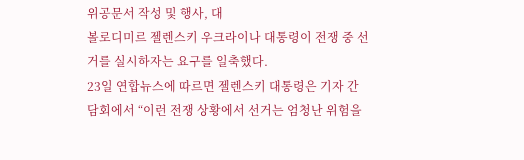위공문서 작성 및 행사, 대
볼로디미르 젤렌스키 우크라이나 대통령이 전쟁 중 선거를 실시하자는 요구를 일축했다.
23일 연합뉴스에 따르면 젤렌스키 대통령은 기자 간담회에서 “이런 전쟁 상황에서 선거는 엄청난 위험을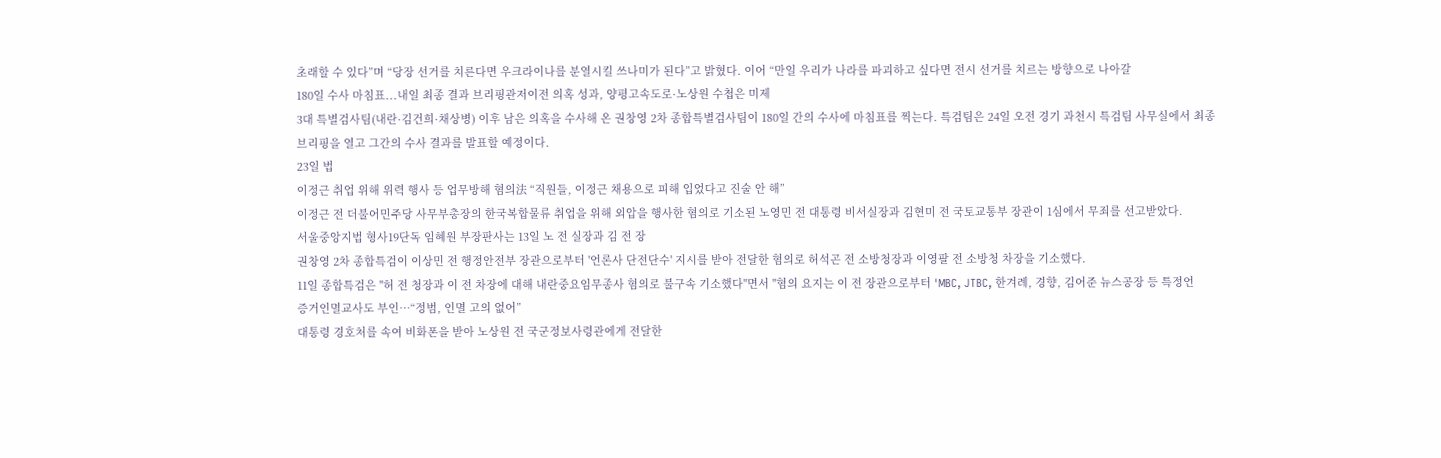초래할 수 있다”며 “당장 선거를 치른다면 우크라이나를 분열시킬 쓰나미가 된다”고 밝혔다. 이어 “만일 우리가 나라를 파괴하고 싶다면 전시 선거를 치르는 방향으로 나아갈
180일 수사 마침표...내일 최종 결과 브리핑관저이전 의혹 성과, 양평고속도로·노상원 수첩은 미제
3대 특별검사팀(내란·김건희·채상병) 이후 남은 의혹을 수사해 온 권창영 2차 종합특별검사팀이 180일 간의 수사에 마침표를 찍는다. 특검팀은 24일 오전 경기 과천시 특검팀 사무실에서 최종 브리핑을 열고 그간의 수사 결과를 발표할 예정이다.
23일 법
이정근 취업 위해 위력 행사 등 업무방해 혐의法 “직원들, 이정근 채용으로 피해 입었다고 진술 안 해”
이정근 전 더불어민주당 사무부총장의 한국복합물류 취업을 위해 외압을 행사한 혐의로 기소된 노영민 전 대통령 비서실장과 김현미 전 국토교통부 장관이 1심에서 무죄를 선고받았다.
서울중앙지법 형사19단독 임혜원 부장판사는 13일 노 전 실장과 김 전 장
권창영 2차 종합특검이 이상민 전 행정안전부 장관으로부터 '언론사 단전단수' 지시를 받아 전달한 혐의로 허석곤 전 소방청장과 이영팔 전 소방청 차장을 기소했다.
11일 종합특검은 "허 전 청장과 이 전 차장에 대해 내란중요임무종사 혐의로 불구속 기소했다"면서 "혐의 요지는 이 전 장관으로부터 'MBC, JTBC, 한겨례, 경향, 김어준 뉴스공장 등 특정언
증거인멸교사도 부인…“정범, 인멸 고의 없어”
대통령 경호처를 속여 비화폰을 받아 노상원 전 국군정보사령관에게 전달한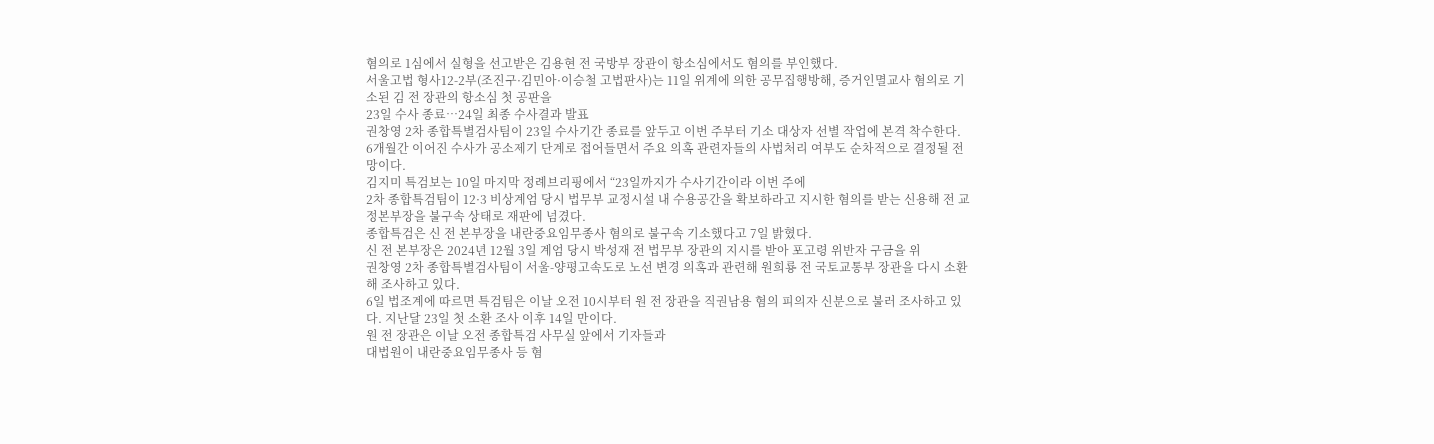혐의로 1심에서 실형을 선고받은 김용현 전 국방부 장관이 항소심에서도 혐의를 부인했다.
서울고법 형사12-2부(조진구·김민아·이승철 고법판사)는 11일 위계에 의한 공무집행방해, 증거인멸교사 혐의로 기소된 김 전 장관의 항소심 첫 공판을
23일 수사 종료…24일 최종 수사결과 발표
권창영 2차 종합특별검사팀이 23일 수사기간 종료를 앞두고 이번 주부터 기소 대상자 선별 작업에 본격 착수한다. 6개월간 이어진 수사가 공소제기 단계로 접어들면서 주요 의혹 관련자들의 사법처리 여부도 순차적으로 결정될 전망이다.
김지미 특검보는 10일 마지막 정례브리핑에서 “23일까지가 수사기간이라 이번 주에
2차 종합특검팀이 12·3 비상계엄 당시 법무부 교정시설 내 수용공간을 확보하라고 지시한 혐의를 받는 신용해 전 교정본부장을 불구속 상태로 재판에 넘겼다.
종합특검은 신 전 본부장을 내란중요임무종사 혐의로 불구속 기소했다고 7일 밝혔다.
신 전 본부장은 2024년 12월 3일 계엄 당시 박성재 전 법무부 장관의 지시를 받아 포고령 위반자 구금을 위
권창영 2차 종합특별검사팀이 서울-양평고속도로 노선 변경 의혹과 관련해 원희룡 전 국토교통부 장관을 다시 소환해 조사하고 있다.
6일 법조계에 따르면 특검팀은 이날 오전 10시부터 원 전 장관을 직권남용 혐의 피의자 신분으로 불러 조사하고 있다. 지난달 23일 첫 소환 조사 이후 14일 만이다.
원 전 장관은 이날 오전 종합특검 사무실 앞에서 기자들과
대법원이 내란중요임무종사 등 혐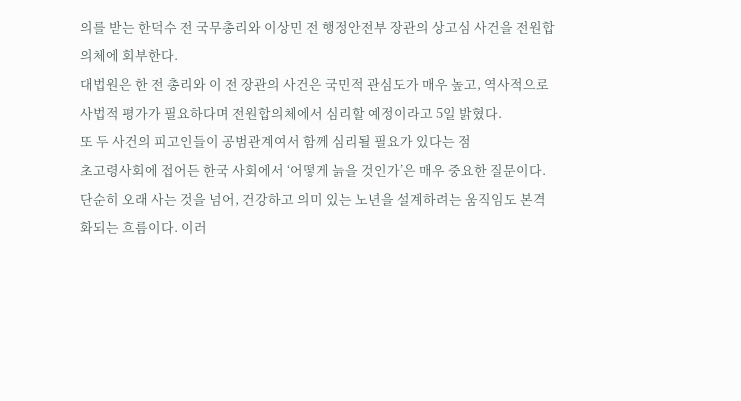의를 받는 한덕수 전 국무총리와 이상민 전 행정안전부 장관의 상고심 사건을 전원합의체에 회부한다.
대법원은 한 전 총리와 이 전 장관의 사건은 국민적 관심도가 매우 높고, 역사적으로 사법적 평가가 필요하다며 전원합의체에서 심리할 예정이라고 5일 밝혔다.
또 두 사건의 피고인들이 공범관계여서 함께 심리될 필요가 있다는 점
초고령사회에 접어든 한국 사회에서 ‘어떻게 늙을 것인가’은 매우 중요한 질문이다. 단순히 오래 사는 것을 넘어, 건강하고 의미 있는 노년을 설계하려는 움직임도 본격화되는 흐름이다. 이러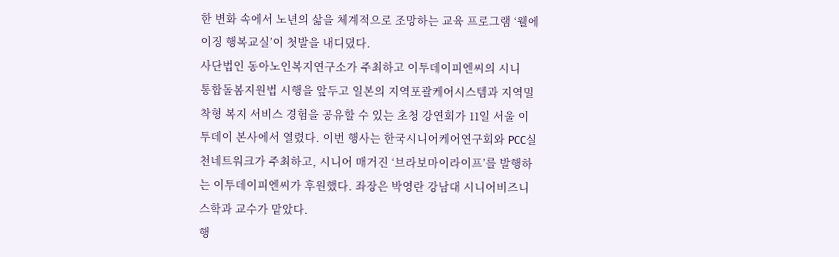한 변화 속에서 노년의 삶을 체계적으로 조망하는 교육 프로그램 ‘웰에이징 행복교실’이 첫발을 내디뎠다.
사단법인 동아노인복지연구소가 주최하고 이투데이피엔씨의 시니
통합돌봄지원법 시행을 앞두고 일본의 지역포괄케어시스템과 지역밀착형 복지 서비스 경험을 공유할 수 있는 초청 강연회가 11일 서울 이투데이 본사에서 열렸다. 이번 행사는 한국시니어케어연구회와 PCC실천네트워크가 주최하고, 시니어 매거진 ‘브라보마이라이프’를 발행하는 이투데이피엔씨가 후원했다. 좌장은 박영란 강남대 시니어비즈니스학과 교수가 맡았다.
행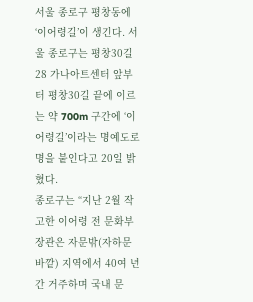서울 종로구 평창동에 ‘이어령길’이 생긴다. 서울 종로구는 평창30길 28 가나아트센터 앞부터 평창30길 끝에 이르는 약 700m 구간에 ‘이어령길’이라는 명예도로명을 붙인다고 20일 밝혔다.
종로구는 “지난 2월 작고한 이어령 전 문화부 장관은 자문밖(자하문 바깥) 지역에서 40여 년간 거주하며 국내 문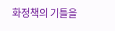화정책의 기틀을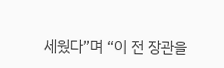세웠다”며 “이 전 장관을